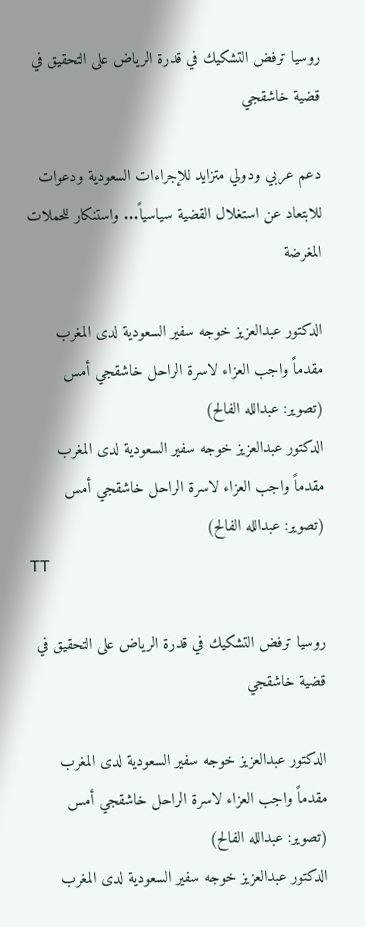روسيا ترفض التشكيك في قدرة الرياض على التحقيق في قضية خاشقجي

دعم عربي ودولي متزايد للإجراءات السعودية ودعوات للابتعاد عن استغلال القضية سياسياً... واستنكار للحملات المغرضة

الدكتور عبدالعزيز خوجه سفير السعودية لدى المغرب مقدماً واجب العزاء لاسرة الراحل خاشقجي أمس (تصوير: عبدالله الفالح)
الدكتور عبدالعزيز خوجه سفير السعودية لدى المغرب مقدماً واجب العزاء لاسرة الراحل خاشقجي أمس (تصوير: عبدالله الفالح)
TT

روسيا ترفض التشكيك في قدرة الرياض على التحقيق في قضية خاشقجي

الدكتور عبدالعزيز خوجه سفير السعودية لدى المغرب مقدماً واجب العزاء لاسرة الراحل خاشقجي أمس (تصوير: عبدالله الفالح)
الدكتور عبدالعزيز خوجه سفير السعودية لدى المغرب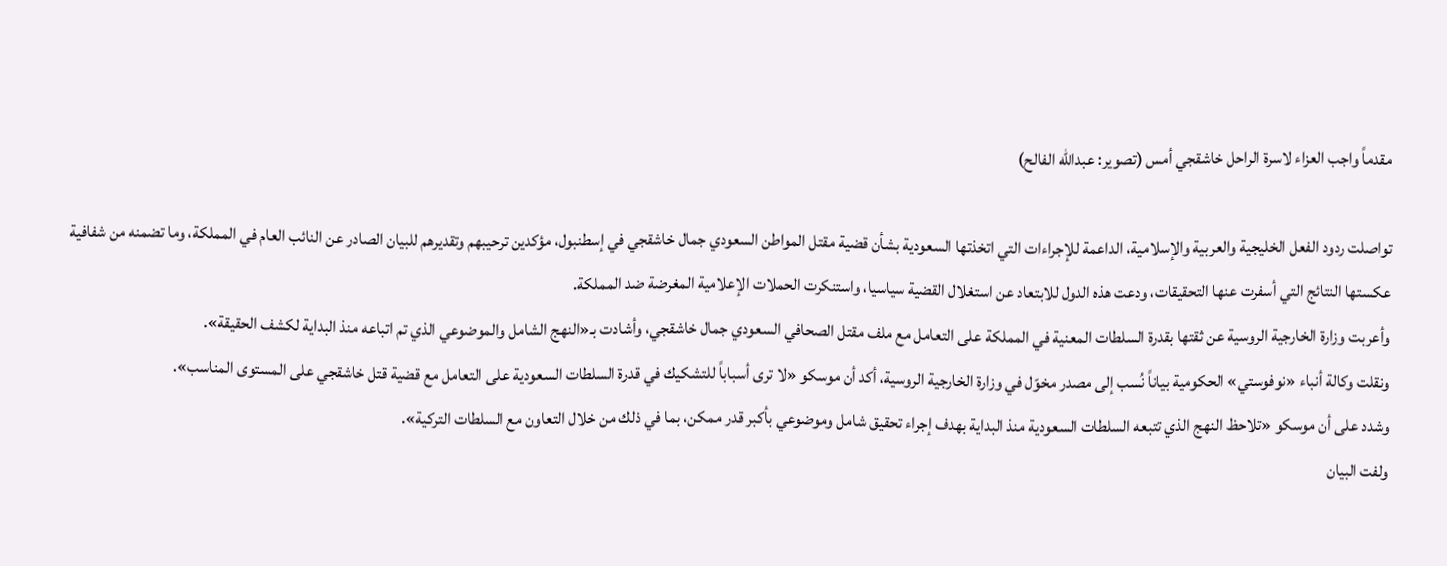مقدماً واجب العزاء لاسرة الراحل خاشقجي أمس (تصوير: عبدالله الفالح)

تواصلت ردود الفعل الخليجية والعربية والإسلامية، الداعمة للإجراءات التي اتخذتها السعودية بشأن قضية مقتل المواطن السعودي جمال خاشقجي في إسطنبول، مؤكدين ترحيبهم وتقديرهم للبيان الصادر عن النائب العام في المملكة، وما تضمنه من شفافية عكستها النتائج التي أسفرت عنها التحقيقات، ودعت هذه الدول للابتعاد عن استغلال القضية سياسيا، واستنكرت الحملات الإعلامية المغرضة ضد المملكة.
وأعربت وزارة الخارجية الروسية عن ثقتها بقدرة السلطات المعنية في المملكة على التعامل مع ملف مقتل الصحافي السعودي جمال خاشقجي، وأشادت بـ«النهج الشامل والموضوعي الذي تم اتباعه منذ البداية لكشف الحقيقة».
ونقلت وكالة أنباء «نوفوستي» الحكومية بياناً نُسب إلى مصدر مخوّل في وزارة الخارجية الروسية، أكد أن موسكو «لا ترى أسباباً للتشكيك في قدرة السلطات السعودية على التعامل مع قضية قتل خاشقجي على المستوى المناسب».
وشدد على أن موسكو «تلاحظ النهج الذي تتبعه السلطات السعودية منذ البداية بهدف إجراء تحقيق شامل وموضوعي بأكبر قدر ممكن، بما في ذلك من خلال التعاون مع السلطات التركية».
ولفت البيان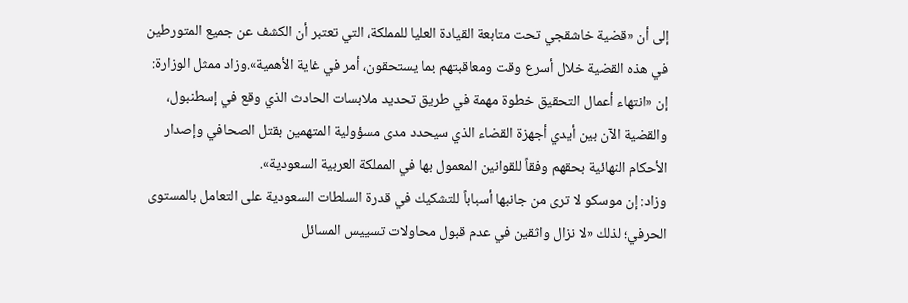إلى أن «قضية خاشقجي تحت متابعة القيادة العليا للمملكة، التي تعتبر أن الكشف عن جميع المتورطين في هذه القضية خلال أسرع وقت ومعاقبتهم بما يستحقون، أمر في غاية الأهمية».وزاد ممثل الوزارة: إن «انتهاء أعمال التحقيق خطوة مهمة في طريق تحديد ملابسات الحادث الذي وقع في إسطنبول، والقضية الآن بين أيدي أجهزة القضاء الذي سيحدد مدى مسؤولية المتهمين بقتل الصحافي وإصدار الأحكام النهائية بحقهم وفقاً للقوانين المعمول بها في المملكة العربية السعودية».
وزاد: إن موسكو لا ترى من جانبها أسباباً للتشكيك في قدرة السلطات السعودية على التعامل بالمستوى الحرفي؛ لذلك «لا نزال واثقين في عدم قبول محاولات تسييس المسائل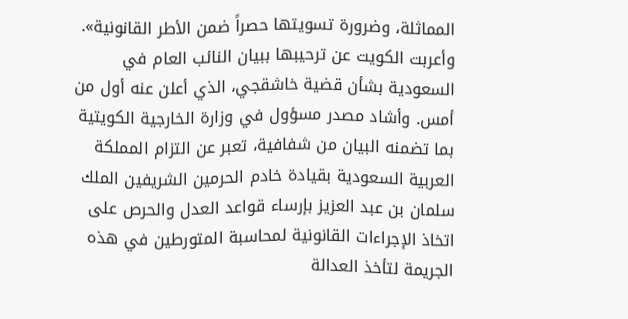المماثلة، وضرورة تسويتها حصراً ضمن الأطر القانونية».
وأعربت الكويت عن ترحيبها ببيان النائب العام في السعودية بشأن قضية خاشقجي، الذي أعلن عنه أول من أمس. وأشاد مصدر مسؤول في وزارة الخارجية الكويتية بما تضمنه البيان من شفافية، تعبر عن التزام المملكة العربية السعودية بقيادة خادم الحرمين الشريفين الملك سلمان بن عبد العزيز بإرساء قواعد العدل والحرص على اتخاذ الإجراءات القانونية لمحاسبة المتورطين في هذه الجريمة لتأخذ العدالة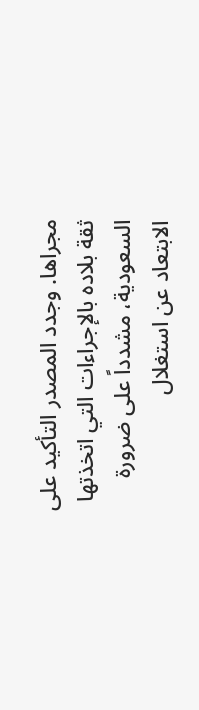مجراها. وجدد المصدر التأكيد على ثقة بلاده بالإجراءات التي اتخذتها السعودية، مشدداً على ضرورة الابتعاد عن استغلال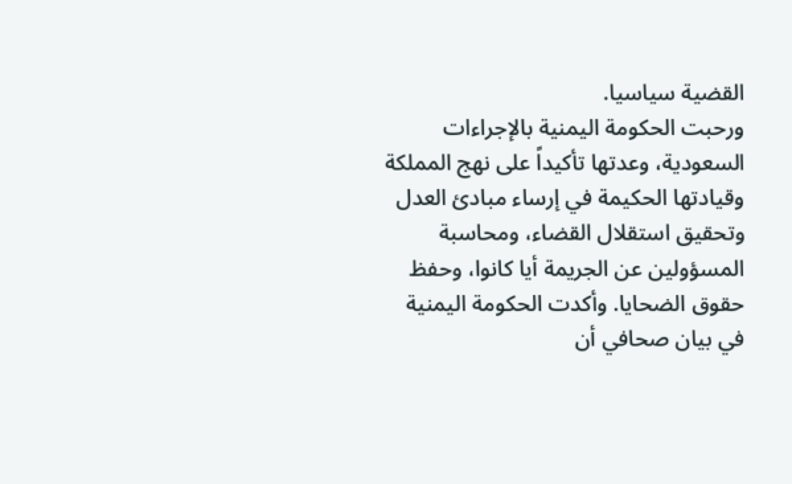القضية سياسيا.
ورحبت الحكومة اليمنية بالإجراءات السعودية، وعدتها تأكيداً على نهج المملكة وقيادتها الحكيمة في إرساء مبادئ العدل وتحقيق استقلال القضاء، ومحاسبة المسؤولين عن الجريمة أيا كانوا، وحفظ حقوق الضحايا. وأكدت الحكومة اليمنية في بيان صحافي أن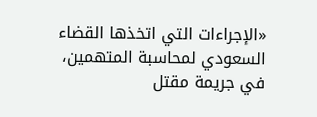«الإجراءات التي اتخذها القضاء السعودي لمحاسبة المتهمين، في جريمة مقتل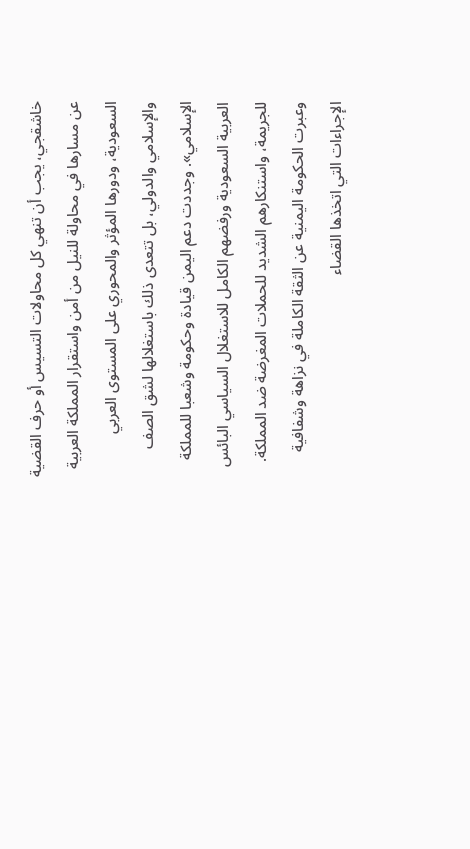خاشقجي، يجب أن تنهي كل محاولات التسيس أو حرف القضية عن مسارها في محاولة للنيل من أمن واستقرار المملكة العربية السعودية، ودورها المؤثر والمحوري على المستوى العربي والإسلامي والدولي، بل تتعدى ذلك باستغلالها لشق الصف الإسلامي». وجددت دعم اليمن قيادة وحكومة وشعبا للمملكة العربية السعودية ورفضهم الكامل للاستغلال السياسي البائس للجريمة، واستنكارهم الشديد للحملات المغرضة ضد المملكة. وعبرت الحكومة اليمنية عن الثقة الكاملة في نزاهة وشفافية الإجراءات التي اتخذها القضاء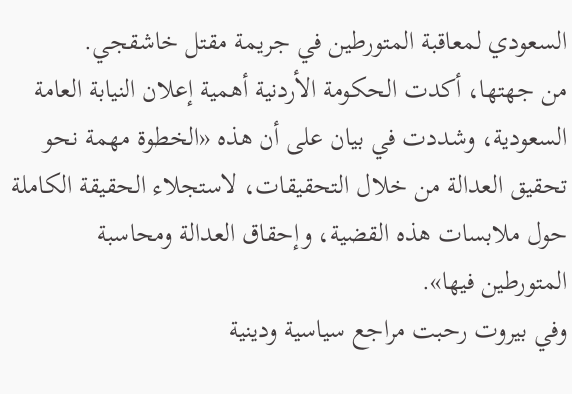السعودي لمعاقبة المتورطين في جريمة مقتل خاشقجي.
من جهتها، أكدت الحكومة الأردنية أهمية إعلان النيابة العامة السعودية، وشددت في بيان على أن هذه «الخطوة مهمة نحو تحقيق العدالة من خلال التحقيقات، لاستجلاء الحقيقة الكاملة حول ملابسات هذه القضية، وإحقاق العدالة ومحاسبة المتورطين فيها».
وفي بيروت رحبت مراجع سياسية ودينية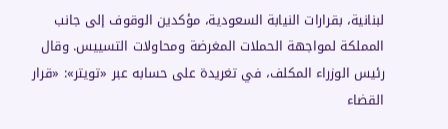لبنانية، بقرارات النيابة السعودية، مؤكدين الوقوف إلى جانب المملكة لمواجهة الحملات المغرضة ومحاولات التسييس. وقال رئيس الوزراء المكلف، في تغريدة على حسابه عبر «تويتر»: «قرار القضاء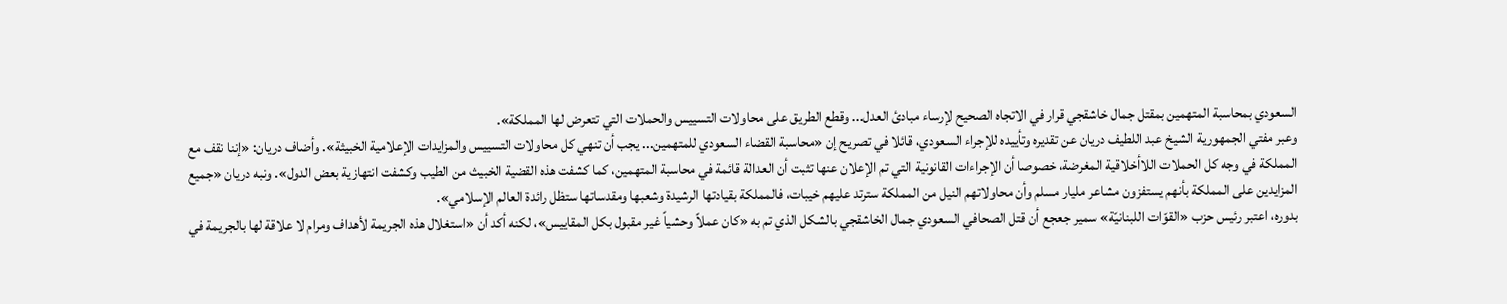السعودي بمحاسبة المتهمين بمقتل جمال خاشقجي قرار في الاتجاه الصحيح لإرساء مبادئ العدل... وقطع الطريق على محاولات التسييس والحملات التي تتعرض لها المملكة».
وعبر مفتي الجمهورية الشيخ عبد اللطيف دريان عن تقديره وتأييده للإجراء السعودي، قائلا في تصريح إن «محاسبة القضاء السعودي للمتهمين... يجب أن تنهي كل محاولات التسييس والمزايدات الإعلامية الخبيثة». وأضاف دريان: «إننا نقف مع المملكة في وجه كل الحملات اللاأخلاقية المغرضة، خصوصا أن الإجراءات القانونية التي تم الإعلان عنها تثبت أن العدالة قائمة في محاسبة المتهمين، كما كشفت هذه القضية الخبيث من الطيب وكشفت انتهازية بعض الدول». ونبه دريان «جميع المزايدين على المملكة بأنهم يستفزون مشاعر مليار مسلم وأن محاولاتهم النيل من المملكة سترتد عليهم خيبات، فالمملكة بقيادتها الرشيدة وشعبها ومقدساتها ستظل رائدة العالم الإسلامي».
بدوره، اعتبر رئيس حزب «القوّات اللبنانيّة» سمير جعجع أن قتل الصحافي السعودي جمال الخاشقجي بالشكل الذي تم به «كان عملاً وحشياً غير مقبول بكل المقاييس»، لكنه أكد أن «استغلال هذه الجريمة لأهداف ومرام لا علاقة لها بالجريمة في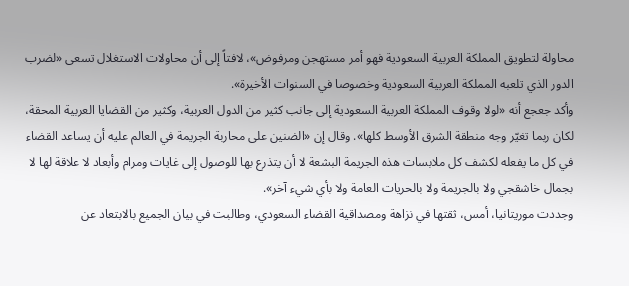محاولة لتطويق المملكة العربية السعودية فهو أمر مستهجن ومرفوض»، لافتاً إلى أن محاولات الاستغلال تسعى «لضرب الدور الذي تلعبه المملكة العربية السعودية وخصوصا في السنوات الأخيرة».
وأكد جعجع أنه «لولا وقوف المملكة العربية السعودية إلى جانب كثير من الدول العربية، وكثير من القضايا العربية المحقة، لكان ربما تغيّر وجه منطقة الشرق الأوسط كلها». وقال إن «الضنين على محاربة الجريمة في العالم عليه أن يساعد القضاء في كل ما يفعله لكشف كل ملابسات هذه الجريمة البشعة لا أن يتذرع بها للوصول إلى غايات ومرام وأبعاد لا علاقة لها لا بجمال خاشقجي ولا بالجريمة ولا بالحريات العامة ولا بأي شيء آخر».
وجددت موريتانيا، أمس، ثقتها في نزاهة ومصداقية القضاء السعودي، وطالبت في بيان الجميع بالابتعاد عن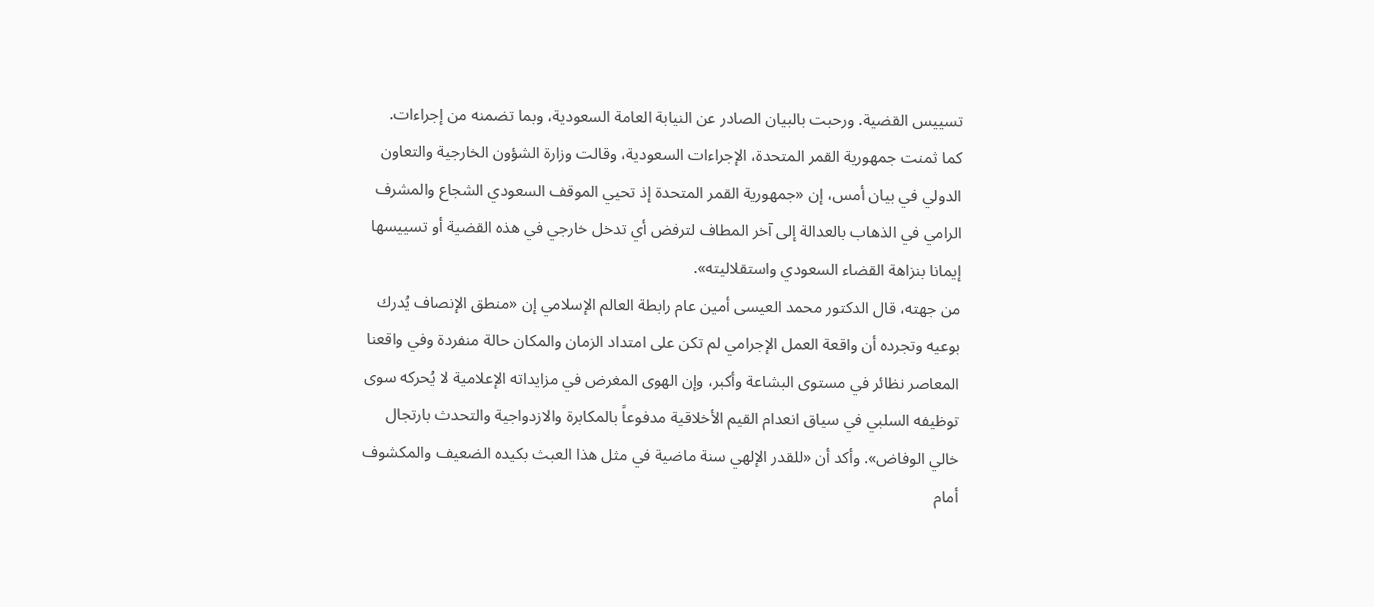تسييس القضية. ورحبت بالبيان الصادر عن النيابة العامة السعودية، وبما تضمنه من إجراءات. كما ثمنت جمهورية القمر المتحدة، الإجراءات السعودية، وقالت وزارة الشؤون الخارجية والتعاون الدولي في بيان أمس، إن «جمهورية القمر المتحدة إذ تحيي الموقف السعودي الشجاع والمشرف الرامي في الذهاب بالعدالة إلى آخر المطاف لترفض أي تدخل خارجي في هذه القضية أو تسييسها إيمانا بنزاهة القضاء السعودي واستقلاليته».
من جهته، قال الدكتور محمد العيسى أمين عام رابطة العالم الإسلامي إن «منطق الإنصاف يُدرك بوعيه وتجرده أن واقعة العمل الإجرامي لم تكن على امتداد الزمان والمكان حالة منفردة وفي واقعنا المعاصر نظائر في مستوى البشاعة وأكبر، وإن الهوى المغرض في مزايداته الإعلامية لا يُحركه سوى توظيفه السلبي في سياق انعدام القيم الأخلاقية مدفوعاً بالمكابرة والازدواجية والتحدث بارتجال خالي الوفاض». وأكد أن «للقدر الإلهي سنة ماضية في مثل هذا العبث بكيده الضعيف والمكشوف أمام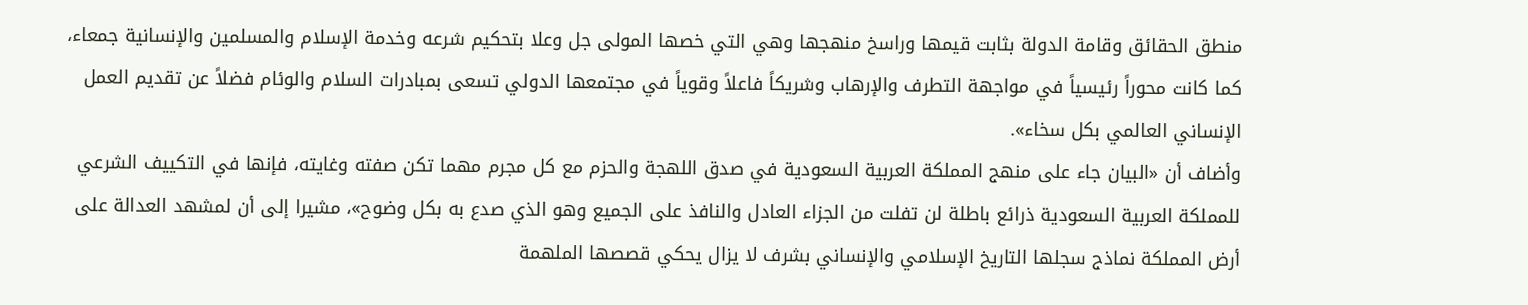منطق الحقائق وقامة الدولة بثابت قيمها وراسخ منهجها وهي التي خصها المولى جل وعلا بتحكيم شرعه وخدمة الإسلام والمسلمين والإنسانية جمعاء، كما كانت محوراً رئيسياً في مواجهة التطرف والإرهاب وشريكاً فاعلاً وقوياً في مجتمعها الدولي تسعى بمبادرات السلام والوئام فضلاً عن تقديم العمل الإنساني العالمي بكل سخاء».
وأضاف أن «البيان جاء على منهج المملكة العربية السعودية في صدق اللهجة والحزم مع كل مجرم مهما تكن صفته وغايته، فإنها في التكييف الشرعي للمملكة العربية السعودية ذرائع باطلة لن تفلت من الجزاء العادل والنافذ على الجميع وهو الذي صدع به بكل وضوح»، مشيرا إلى أن لمشهد العدالة على أرض المملكة نماذج سجلها التاريخ الإسلامي والإنساني بشرف لا يزال يحكي قصصها الملهمة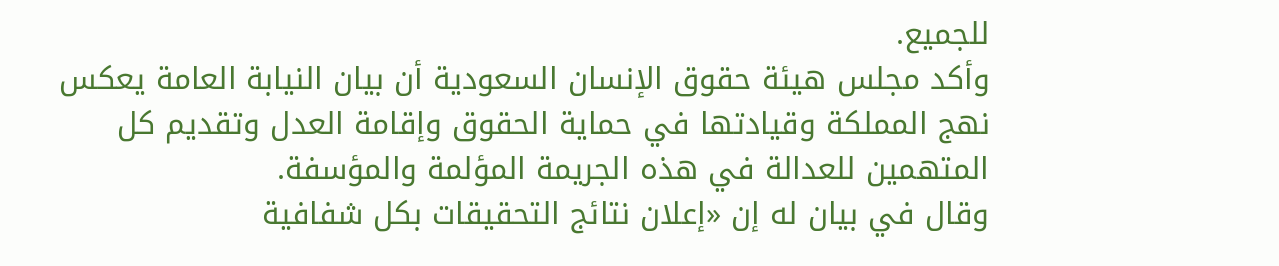للجميع.
وأكد مجلس هيئة حقوق الإنسان السعودية أن بيان النيابة العامة يعكس نهج المملكة وقيادتها في حماية الحقوق وإقامة العدل وتقديم كل المتهمين للعدالة في هذه الجريمة المؤلمة والمؤسفة.
وقال في بيان له إن «إعلان نتائج التحقيقات بكل شفافية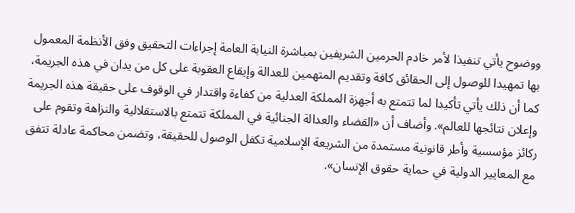ووضوح يأتي تنفيذا لأمر خادم الحرمين الشريفين بمباشرة النيابة العامة إجراءات التحقيق وفق الأنظمة المعمول بها تمهيدا للوصول إلى الحقائق كافة وتقديم المتهمين للعدالة وإيقاع العقوبة على كل من يدان في هذه الجريمة، كما أن ذلك يأتي تأكيدا لما تتمتع به أجهزة المملكة العدلية من كفاءة واقتدار في الوقوف على حقيقة هذه الجريمة وإعلان نتائجها للعالم». وأضاف أن «القضاء والعدالة الجنائية في المملكة تتمتع بالاستقلالية والنزاهة وتقوم على ركائز مؤسسية وأطر قانونية مستمدة من الشريعة الإسلامية تكفل الوصول للحقيقة، وتضمن محاكمة عادلة تتفق مع المعايير الدولية في حماية حقوق الإنسان».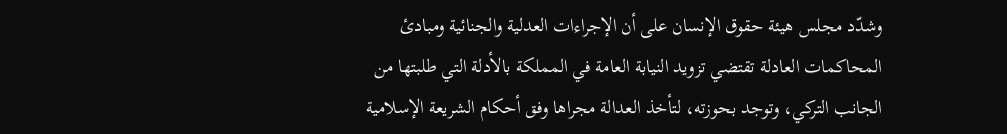وشدّد مجلس هيئة حقوق الإنسان على أن الإجراءات العدلية والجنائية ومبادئ المحاكمات العادلة تقتضي تزويد النيابة العامة في المملكة بالأدلة التي طلبتها من الجانب التركي، وتوجد بحوزته، لتأخذ العدالة مجراها وفق أحكام الشريعة الإسلامية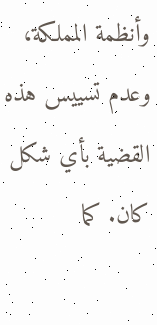وأنظمة المملكة، وعدم تسييس هذه القضية بأي شكل كان. كما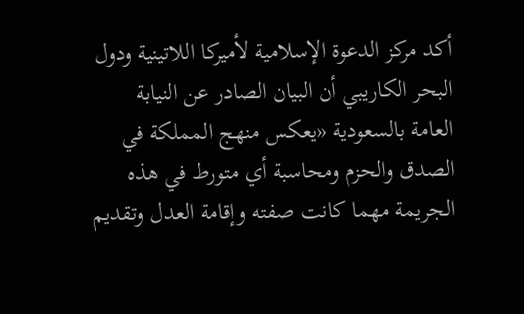أكد مركز الدعوة الإسلامية لأميركا اللاتينية ودول البحر الكاريبي أن البيان الصادر عن النيابة العامة بالسعودية «يعكس منهج المملكة في الصدق والحزم ومحاسبة أي متورط في هذه الجريمة مهما كانت صفته وإقامة العدل وتقديم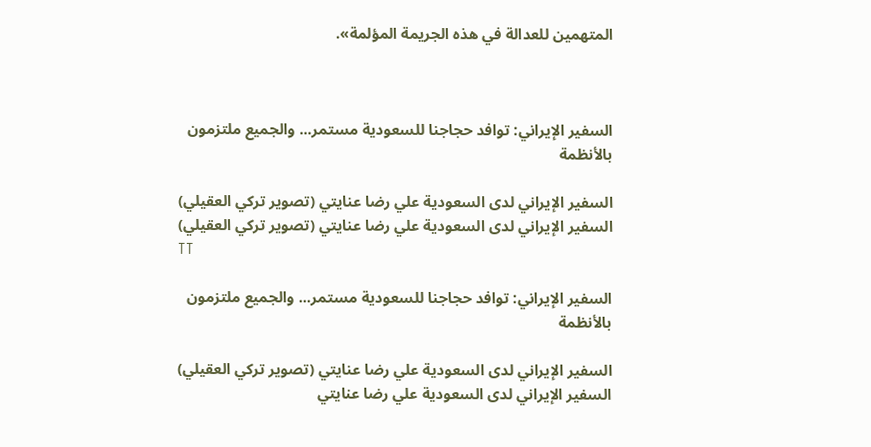المتهمين للعدالة في هذه الجريمة المؤلمة».



السفير الإيراني: توافد حجاجنا للسعودية مستمر... والجميع ملتزمون بالأنظمة

السفير الإيراني لدى السعودية علي رضا عنايتي (تصوير تركي العقيلي)
السفير الإيراني لدى السعودية علي رضا عنايتي (تصوير تركي العقيلي)
TT

السفير الإيراني: توافد حجاجنا للسعودية مستمر... والجميع ملتزمون بالأنظمة

السفير الإيراني لدى السعودية علي رضا عنايتي (تصوير تركي العقيلي)
السفير الإيراني لدى السعودية علي رضا عنايتي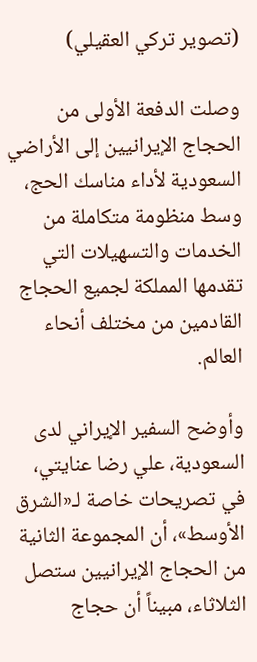(تصوير تركي العقيلي)

وصلت الدفعة الأولى من الحجاج الإيرانيين إلى الأراضي السعودية لأداء مناسك الحج، وسط منظومة متكاملة من الخدمات والتسهيلات التي تقدمها المملكة لجميع الحجاج القادمين من مختلف أنحاء العالم.

وأوضح السفير الإيراني لدى السعودية، علي رضا عنايتي، في تصريحات خاصة لـ«الشرق الأوسط»، أن المجموعة الثانية من الحجاج الإيرانيين ستصل الثلاثاء، مبيناً أن حجاج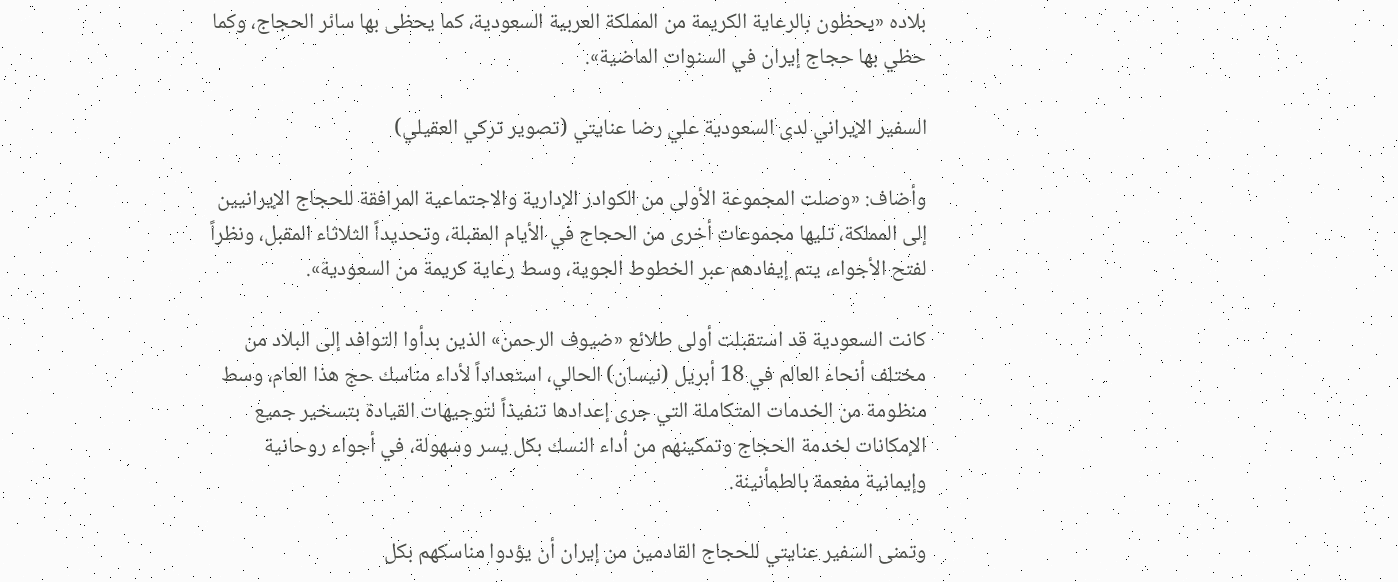بلاده «يحظون بالرعاية الكريمة من المملكة العربية السعودية، كما يحظى بها سائر الحجاج، وكما حظي بها حجاج إيران في السنوات الماضية».

السفير الإيراني لدى السعودية علي رضا عنايتي (تصوير تركي العقيلي)

وأضاف: «وصلت المجموعة الأولى من الكوادر الإدارية والاجتماعية المرافقة للحجاج الإيرانيين إلى المملكة، تليها مجموعات أخرى من الحجاج في الأيام المقبلة، وتحديداً الثلاثاء المقبل، ونظراً لفتح الأجواء، يتم إيفادهم عبر الخطوط الجوية، وسط رعاية كريمة من السعودية».

كانت السعودية قد استقبلت أولى طلائع «ضيوف الرحمن» الذين بدأوا التوافد إلى البلاد من مختلف أنحاء العالم في 18 أبريل (نيسان) الحالي، استعداداً لأداء مناسك حج هذا العام، وسط منظومة من الخدمات المتكاملة التي جرى إعدادها تنفيذاً لتوجيهات القيادة بتسخير جميع الإمكانات لخدمة الحجاج وتمكينهم من أداء النسك بكل يسر وسهولة، في أجواء روحانية وإيمانية مفعمة بالطمأنينة.

وتمنى السفير عنايتي للحجاج القادمين من إيران أن يؤدوا مناسكهم بكل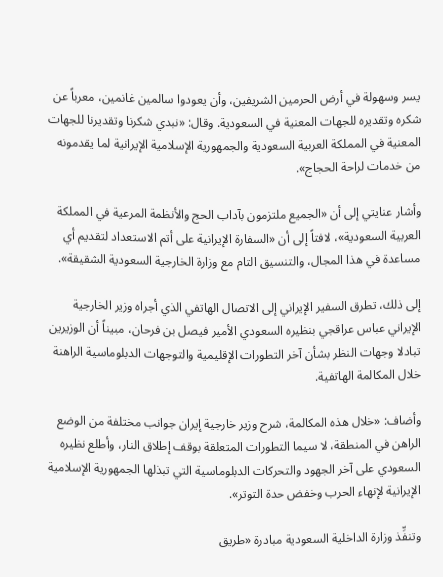يسر وسهولة في أرض الحرمين الشريفين، وأن يعودوا سالمين غانمين، معرباً عن شكره وتقديره للجهات المعنية في السعودية. وقال: «نبدي شكرنا وتقديرنا للجهات المعنية في المملكة العربية السعودية والجمهورية الإسلامية الإيرانية لما يقدمونه من خدمات لراحة الحجاج».

وأشار عنايتي إلى أن «الجميع ملتزمون بآداب الحج والأنظمة المرعية في المملكة العربية السعودية»، لافتاً إلى أن «السفارة الإيرانية على أتم الاستعداد لتقديم أي مساعدة في هذا المجال، والتنسيق التام مع وزارة الخارجية السعودية الشقيقة».

إلى ذلك، تطرق السفير الإيراني إلى الاتصال الهاتفي الذي أجراه وزير الخارجية الإيراني عباس عراقجي بنظيره السعودي الأمير فيصل بن فرحان، مبيناً أن الوزيرين تبادلا وجهات النظر بشأن آخر التطورات الإقليمية والتوجهات الدبلوماسية الراهنة خلال المكالمة الهاتفية.

وأضاف: «خلال هذه المكالمة، شرح وزير خارجية إيران جوانب مختلفة من الوضع الراهن في المنطقة، لا سيما التطورات المتعلقة بوقف إطلاق النار، وأطلع نظيره السعودي على آخر الجهود والتحركات الدبلوماسية التي تبذلها الجمهورية الإسلامية الإيرانية لإنهاء الحرب وخفض حدة التوتر».

وتنفِّذ وزارة الداخلية السعودية مبادرة «طريق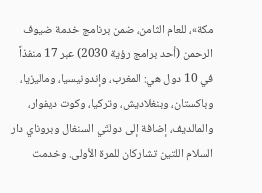مكة»، للعام الثامن، ضمن برنامج خدمة ضيوف الرحمن (أحد برامج رؤية 2030) عبر 17 منفذاً في 10 دول هي: المغرب، وإندونيسيا، وماليزيا، وباكستان، وبنغلاديش، وتركيا، وكوت ديفوار، والمالديف، إضافة إلى دولتَي السنغال وبروناي دار السلام اللتين تشاركان للمرة الأولى. وخدمت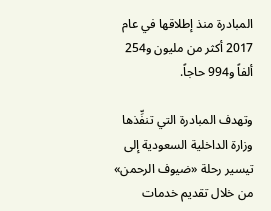المبادرة منذ إطلاقها في عام 2017 أكثر من مليون و254 ألفاً و994 حاجاً.

وتهدف المبادرة التي تنفِّذها وزارة الداخلية السعودية إلى تيسير رحلة «ضيوف الرحمن» من خلال تقديم خدمات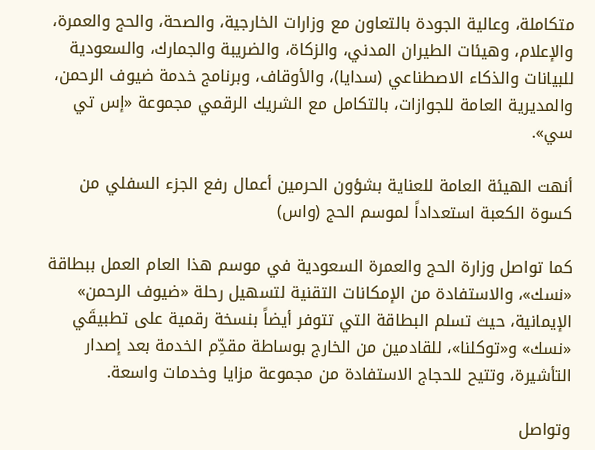متكاملة، وعالية الجودة بالتعاون مع وزارات الخارجية، والصحة، والحج والعمرة، والإعلام، وهيئات الطيران المدني، والزكاة، والضريبة والجمارك، والسعودية للبيانات والذكاء الاصطناعي (سدايا)، والأوقاف، وبرنامج خدمة ضيوف الرحمن، والمديرية العامة للجوازات، بالتكامل مع الشريك الرقمي مجموعة «إس تي سي».

أنهت الهيئة العامة للعناية بشؤون الحرمين أعمال رفع الجزء السفلي من كسوة الكعبة استعداداً لموسم الحج (واس)

كما تواصل وزارة الحج والعمرة السعودية في موسم هذا العام العمل ببطاقة «نسك»، والاستفادة من الإمكانات التقنية لتسهيل رحلة «ضيوف الرحمن» الإيمانية، حيث تسلم البطاقة التي تتوفر أيضاً بنسخة رقمية على تطبيقَي «نسك» و«توكلنا»، للقادمين من الخارج بوساطة مقدِّم الخدمة بعد إصدار التأشيرة، وتتيح للحجاج الاستفادة من مجموعة مزايا وخدمات واسعة.

وتواصل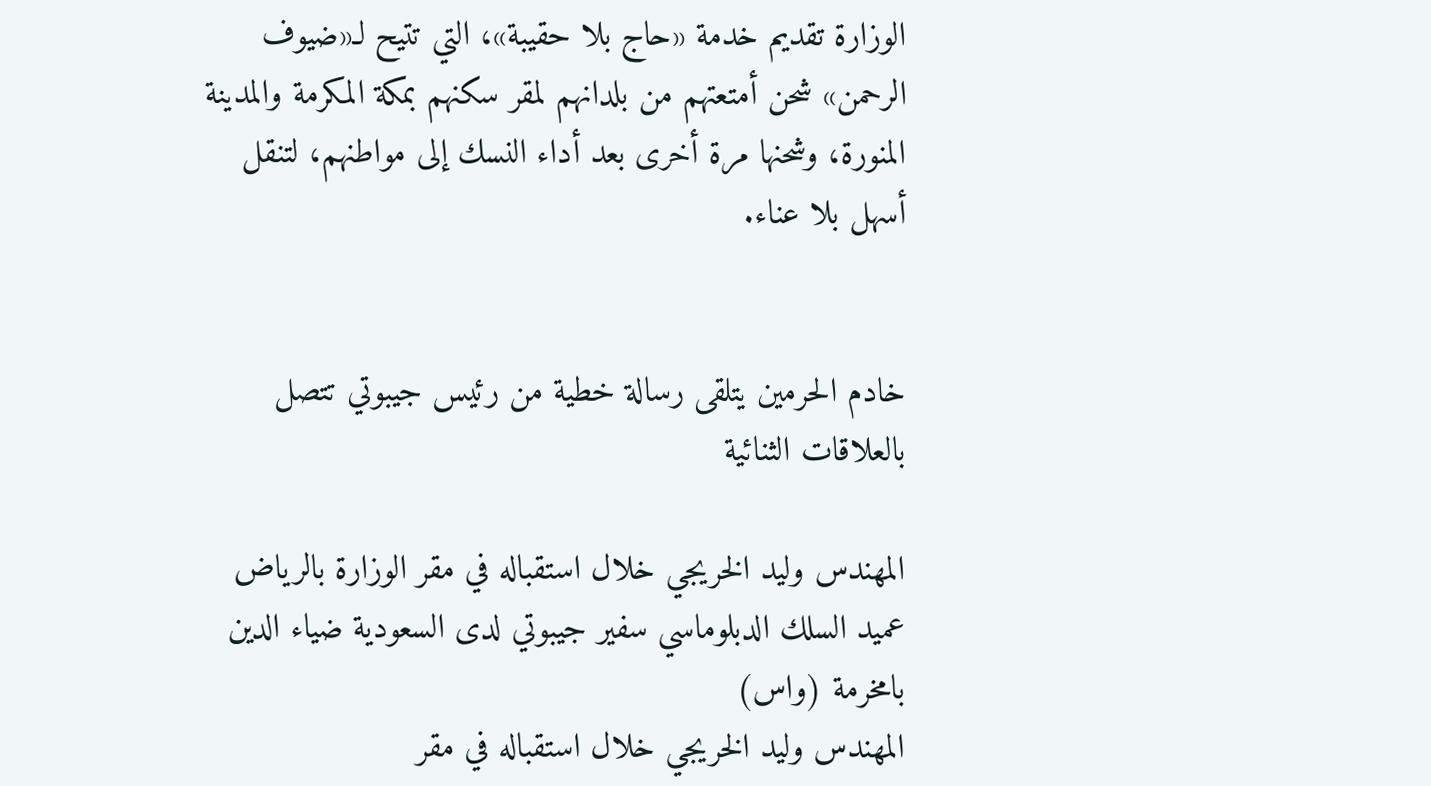الوزارة تقديم خدمة «حاج بلا حقيبة»، التي تتيح لـ«ضيوف الرحمن» شحن أمتعتهم من بلدانهم لمقر سكنهم بمكة المكرمة والمدينة المنورة، وشحنها مرة أخرى بعد أداء النسك إلى مواطنهم، لتنقل أسهل بلا عناء.


خادم الحرمين يتلقى رسالة خطية من رئيس جيبوتي تتصل بالعلاقات الثنائية

المهندس وليد الخريجي خلال استقباله في مقر الوزارة بالرياض عميد السلك الدبلوماسي سفير جيبوتي لدى السعودية ضياء الدين بامخرمة (واس)
المهندس وليد الخريجي خلال استقباله في مقر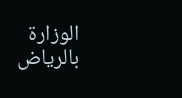الوزارة بالرياض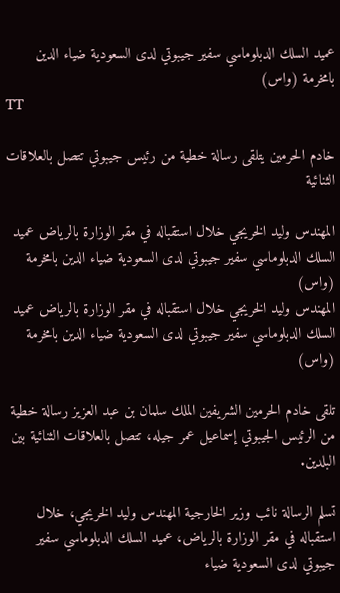عميد السلك الدبلوماسي سفير جيبوتي لدى السعودية ضياء الدين بامخرمة (واس)
TT

خادم الحرمين يتلقى رسالة خطية من رئيس جيبوتي تتصل بالعلاقات الثنائية

المهندس وليد الخريجي خلال استقباله في مقر الوزارة بالرياض عميد السلك الدبلوماسي سفير جيبوتي لدى السعودية ضياء الدين بامخرمة (واس)
المهندس وليد الخريجي خلال استقباله في مقر الوزارة بالرياض عميد السلك الدبلوماسي سفير جيبوتي لدى السعودية ضياء الدين بامخرمة (واس)

تلقى خادم الحرمين الشريفين الملك سلمان بن عبد العزيز رسالة خطية من الرئيس الجيبوتي إسماعيل عمر جيله، تتصل بالعلاقات الثنائية بين البلدين.

تسلم الرسالة نائب وزير الخارجية المهندس وليد الخريجي، خلال استقباله في مقر الوزارة بالرياض، عميد السلك الدبلوماسي سفير جيبوتي لدى السعودية ضياء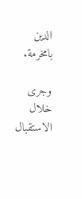الدين بامخرمة.

وجرى خلال الاستقبال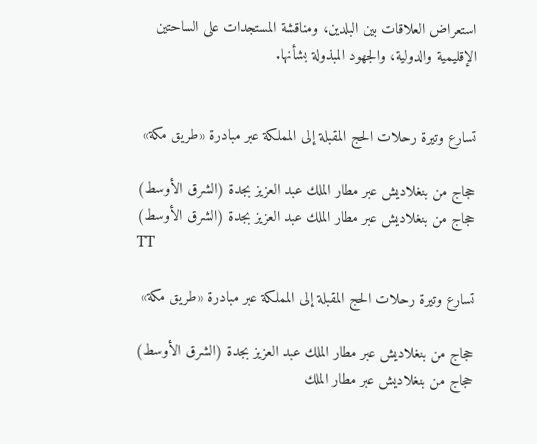استعراض العلاقات بين البلدين، ومناقشة المستجدات على الساحتين الإقليمية والدولية، والجهود المبذولة بشأنها.


تسارع وتيرة رحلات الحج المقبلة إلى المملكة عبر مبادرة «طريق مكة»

حجاج من بنغلاديش عبر مطار الملك عبد العزيز بجدة (الشرق الأوسط)
حجاج من بنغلاديش عبر مطار الملك عبد العزيز بجدة (الشرق الأوسط)
TT

تسارع وتيرة رحلات الحج المقبلة إلى المملكة عبر مبادرة «طريق مكة»

حجاج من بنغلاديش عبر مطار الملك عبد العزيز بجدة (الشرق الأوسط)
حجاج من بنغلاديش عبر مطار الملك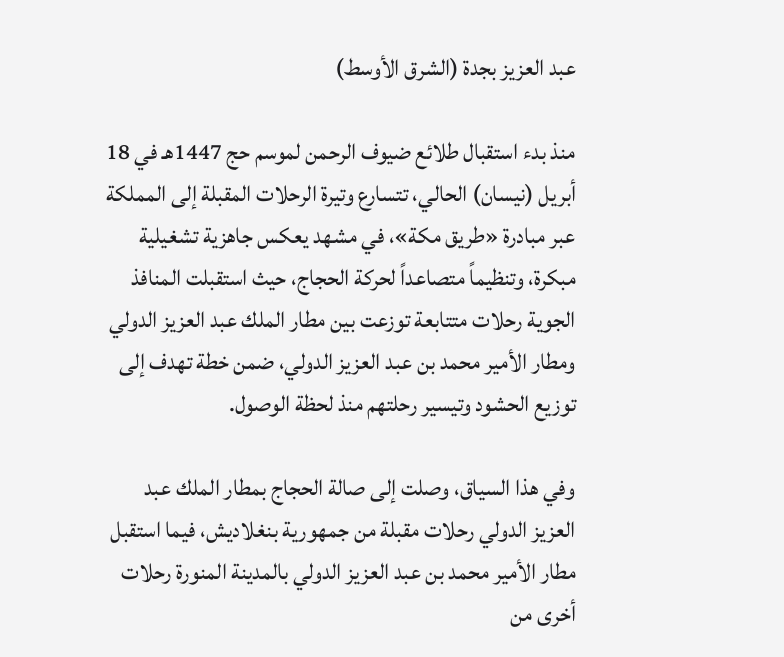عبد العزيز بجدة (الشرق الأوسط)

منذ بدء استقبال طلائع ضيوف الرحمن لموسم حج 1447هـ في 18 أبريل (نيسان) الحالي، تتسارع وتيرة الرحلات المقبلة إلى المملكة عبر مبادرة «طريق مكة»، في مشهد يعكس جاهزية تشغيلية مبكرة، وتنظيماً متصاعداً لحركة الحجاج، حيث استقبلت المنافذ الجوية رحلات متتابعة توزعت بين مطار الملك عبد العزيز الدولي ومطار الأمير محمد بن عبد العزيز الدولي، ضمن خطة تهدف إلى توزيع الحشود وتيسير رحلتهم منذ لحظة الوصول.

وفي هذا السياق، وصلت إلى صالة الحجاج بمطار الملك عبد العزيز الدولي رحلات مقبلة من جمهورية بنغلاديش، فيما استقبل مطار الأمير محمد بن عبد العزيز الدولي بالمدينة المنورة رحلات أخرى من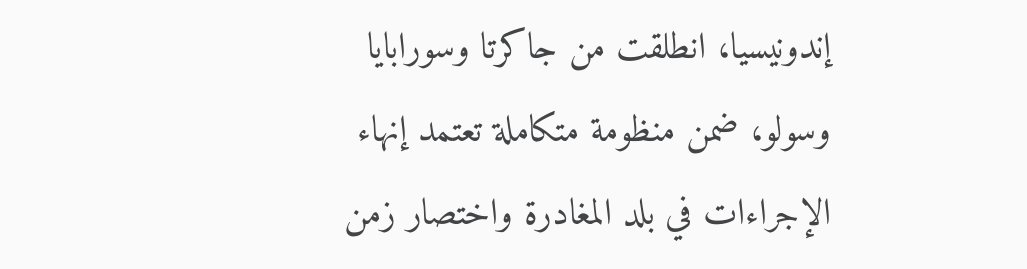إندونيسيا، انطلقت من جاكرتا وسورابايا وسولو، ضمن منظومة متكاملة تعتمد إنهاء الإجراءات في بلد المغادرة واختصار زمن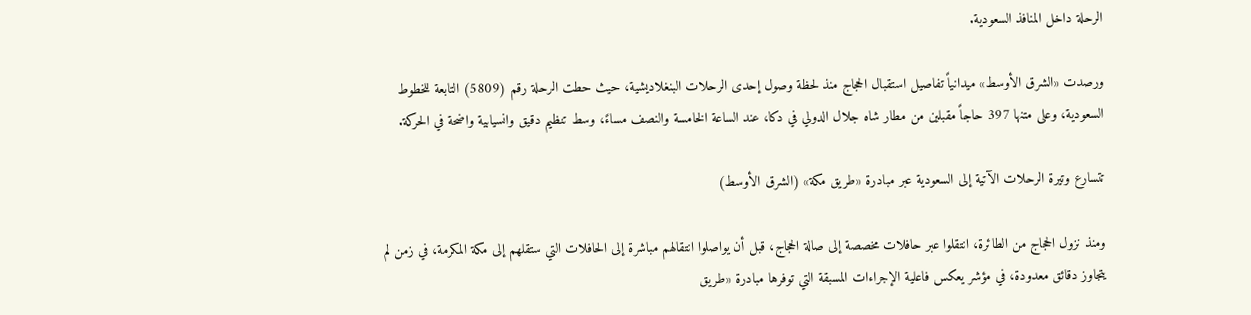الرحلة داخل المنافذ السعودية.

ورصدت «الشرق الأوسط» ميدانياً تفاصيل استقبال الحجاج منذ لحظة وصول إحدى الرحلات البنغلاديشية، حيث حطت الرحلة رقم (5809) التابعة للخطوط السعودية، وعلى متنها 397 حاجاً مقبلين من مطار شاه جلال الدولي في دكا، عند الساعة الخامسة والنصف مساءً، وسط تنظيم دقيق وانسيابية واضحة في الحركة.

تتسارع وتيرة الرحلات الآتية إلى السعودية عبر مبادرة «طريق مكة» (الشرق الأوسط)

ومنذ نزول الحجاج من الطائرة، انتقلوا عبر حافلات مخصصة إلى صالة الحجاج، قبل أن يواصلوا انتقالهم مباشرة إلى الحافلات التي ستقلهم إلى مكة المكرمة، في زمن لم يتجاوز دقائق معدودة، في مؤشر يعكس فاعلية الإجراءات المسبقة التي توفرها مبادرة «طريق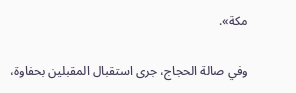مكة».

وفي صالة الحجاج، جرى استقبال المقبلين بحفاوة،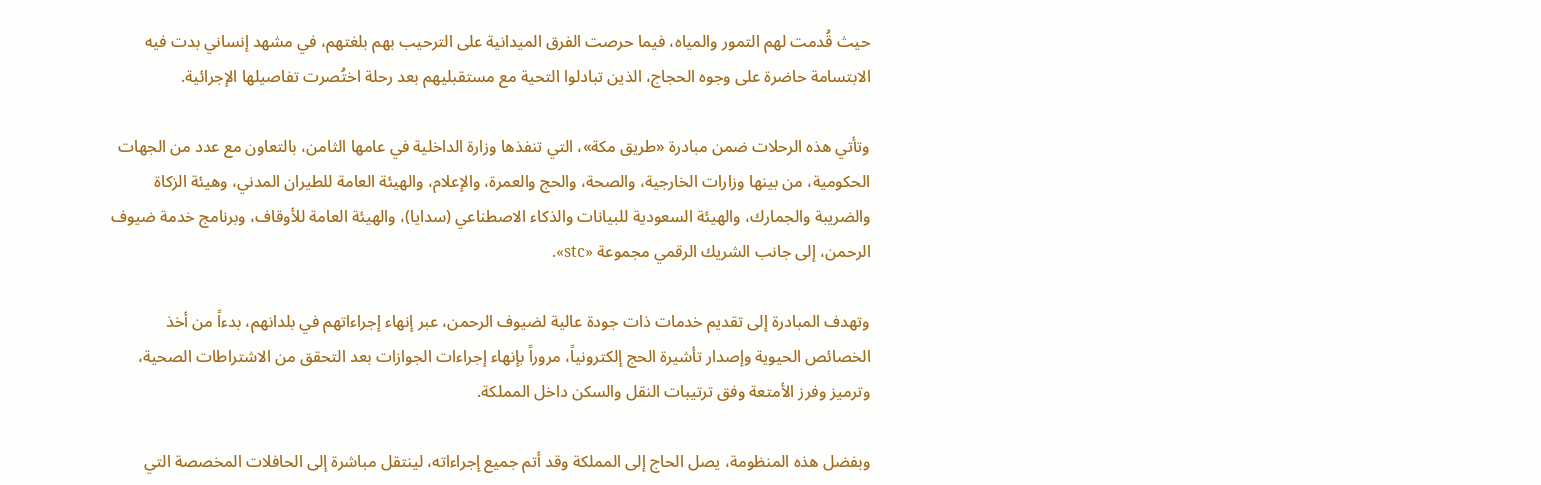حيث قُدمت لهم التمور والمياه، فيما حرصت الفرق الميدانية على الترحيب بهم بلغتهم، في مشهد إنساني بدت فيه الابتسامة حاضرة على وجوه الحجاج، الذين تبادلوا التحية مع مستقبليهم بعد رحلة اختُصرت تفاصيلها الإجرائية.

وتأتي هذه الرحلات ضمن مبادرة «طريق مكة»، التي تنفذها وزارة الداخلية في عامها الثامن، بالتعاون مع عدد من الجهات الحكومية، من بينها وزارات الخارجية، والصحة، والحج والعمرة، والإعلام، والهيئة العامة للطيران المدني، وهيئة الزكاة والضريبة والجمارك، والهيئة السعودية للبيانات والذكاء الاصطناعي (سدايا)، والهيئة العامة للأوقاف، وبرنامج خدمة ضيوف الرحمن، إلى جانب الشريك الرقمي مجموعة «stc».

وتهدف المبادرة إلى تقديم خدمات ذات جودة عالية لضيوف الرحمن، عبر إنهاء إجراءاتهم في بلدانهم، بدءاً من أخذ الخصائص الحيوية وإصدار تأشيرة الحج إلكترونياً، مروراً بإنهاء إجراءات الجوازات بعد التحقق من الاشتراطات الصحية، وترميز وفرز الأمتعة وفق ترتيبات النقل والسكن داخل المملكة.

وبفضل هذه المنظومة، يصل الحاج إلى المملكة وقد أتم جميع إجراءاته، لينتقل مباشرة إلى الحافلات المخصصة التي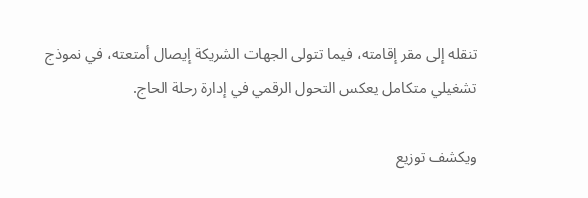تنقله إلى مقر إقامته، فيما تتولى الجهات الشريكة إيصال أمتعته، في نموذج تشغيلي متكامل يعكس التحول الرقمي في إدارة رحلة الحاج.

ويكشف توزيع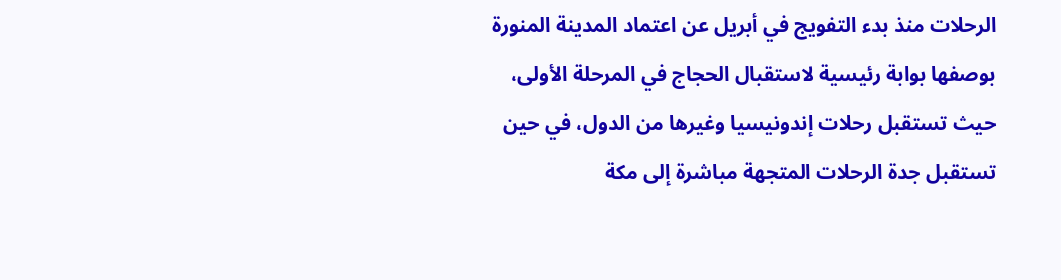الرحلات منذ بدء التفويج في أبريل عن اعتماد المدينة المنورة بوصفها بوابة رئيسية لاستقبال الحجاج في المرحلة الأولى، حيث تستقبل رحلات إندونيسيا وغيرها من الدول، في حين تستقبل جدة الرحلات المتجهة مباشرة إلى مكة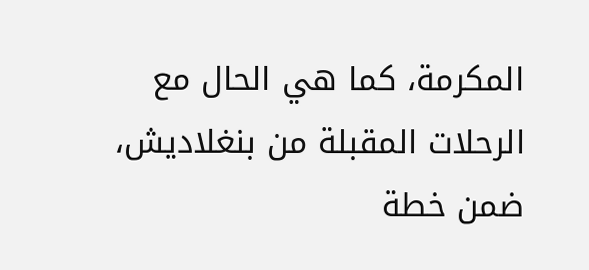المكرمة، كما هي الحال مع الرحلات المقبلة من بنغلاديش، ضمن خطة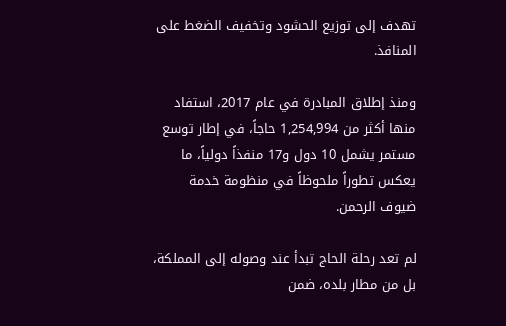تهدف إلى توزيع الحشود وتخفيف الضغط على المنافذ.

ومنذ إطلاق المبادرة في عام 2017، استفاد منها أكثر من 1,254,994 حاجاً، في إطار توسع مستمر يشمل 10 دول و17 منفذاً دولياً، ما يعكس تطوراً ملحوظاً في منظومة خدمة ضيوف الرحمن.

لم تعد رحلة الحاج تبدأ عند وصوله إلى المملكة، بل من مطار بلده، ضمن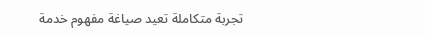تجربة متكاملة تعيد صياغة مفهوم خدمة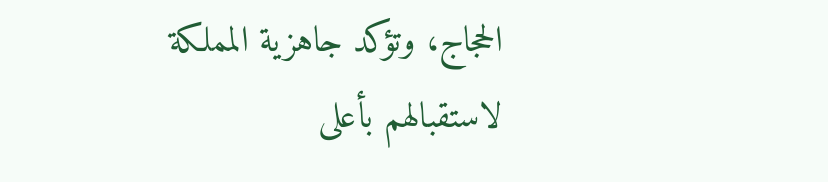الحجاج، وتؤكد جاهزية المملكة لاستقبالهم بأعلى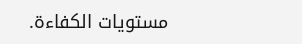مستويات الكفاءة.